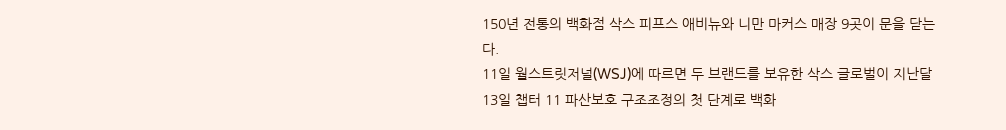150년 전통의 백화점 삭스 피프스 애비뉴와 니만 마커스 매장 9곳이 문을 닫는다.
11일 월스트릿저널(WSJ)에 따르면 두 브랜드를 보유한 삭스 글로벌이 지난달 13일 챕터 11 파산보호 구조조정의 첫 단계로 백화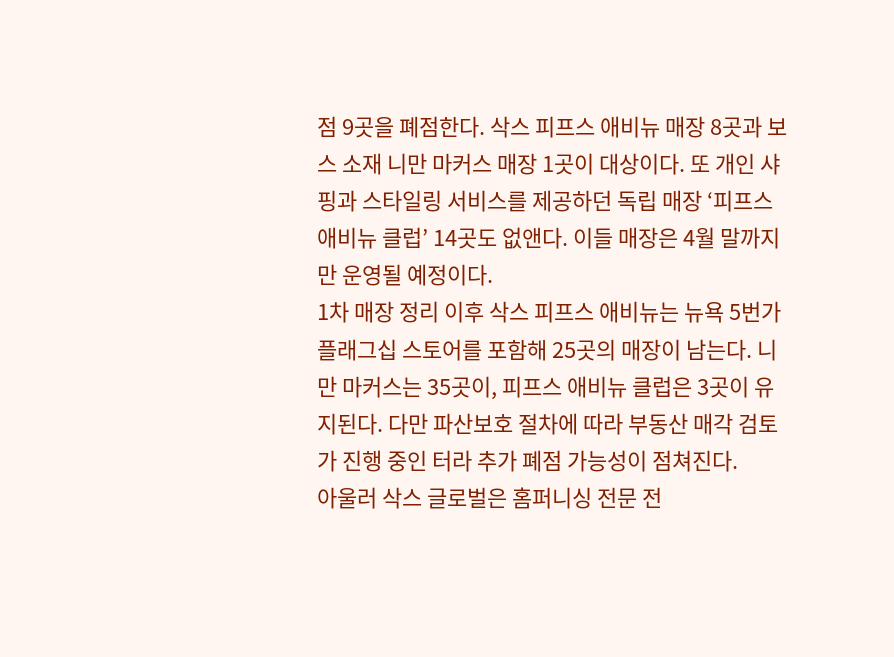점 9곳을 폐점한다. 삭스 피프스 애비뉴 매장 8곳과 보스 소재 니만 마커스 매장 1곳이 대상이다. 또 개인 샤핑과 스타일링 서비스를 제공하던 독립 매장 ‘피프스 애비뉴 클럽’ 14곳도 없앤다. 이들 매장은 4월 말까지만 운영될 예정이다.
1차 매장 정리 이후 삭스 피프스 애비뉴는 뉴욕 5번가 플래그십 스토어를 포함해 25곳의 매장이 남는다. 니만 마커스는 35곳이, 피프스 애비뉴 클럽은 3곳이 유지된다. 다만 파산보호 절차에 따라 부동산 매각 검토가 진행 중인 터라 추가 폐점 가능성이 점쳐진다.
아울러 삭스 글로벌은 홈퍼니싱 전문 전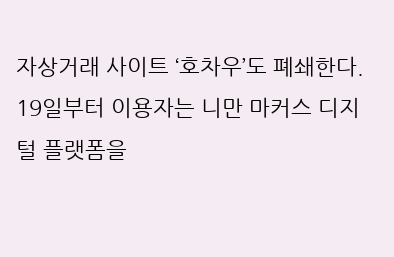자상거래 사이트 ‘호차우’도 폐쇄한다. 19일부터 이용자는 니만 마커스 디지털 플랫폼을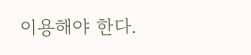이용해야 한다.